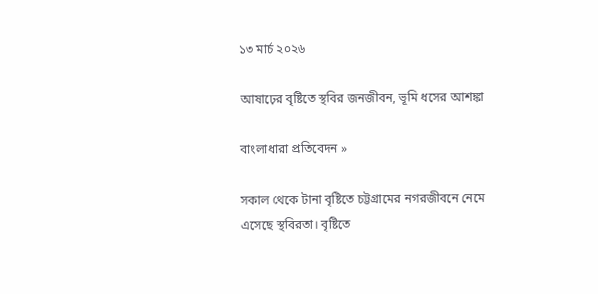১৩ মার্চ ২০২৬

আষাঢ়ের বৃষ্টিতে স্থবির জনজীবন, ভূমি ধসের আশঙ্কা

বাংলাধারা প্রতিবেদন »

সকাল থেকে টানা বৃষ্টিতে চট্টগ্রামের নগরজীবনে নেমে এসেছে স্থবিরতা। বৃষ্টিতে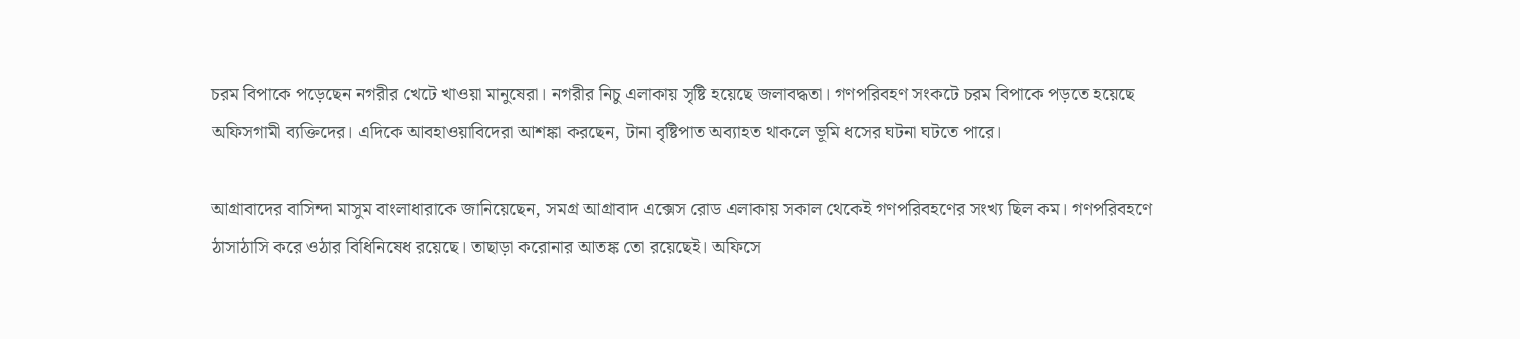চরম বিপাকে পড়েছেন নগরীর খেটে খাওয়া মানুষেরা। নগরীর নিচু এলাকায় সৃষ্টি হয়েছে জলাবদ্ধতা। গণপরিবহণ সংকটে চরম বিপাকে পড়তে হয়েছে অফিসগামী ব্যক্তিদের। এদিকে আবহাওয়াবিদেরা আশঙ্কা করছেন, টানা বৃষ্টিপাত অব্যাহত থাকলে ভূমি ধসের ঘটনা ঘটতে পারে।

আগ্রাবাদের বাসিন্দা মাসুম বাংলাধারাকে জানিয়েছেন, সমগ্র আগ্রাবাদ এক্সেস রোড এলাকায় সকাল থেকেই গণপরিবহণের সংখ্য ছিল কম। গণপরিবহণে ঠাসাঠাসি করে ওঠার বিধিনিষেধ রয়েছে। তাছাড়া করোনার আতঙ্ক তো রয়েছেই। অফিসে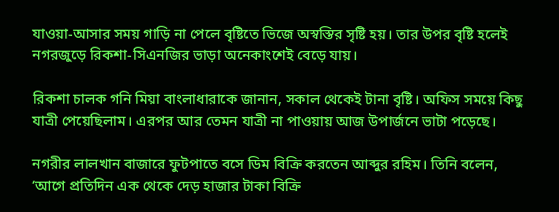যাওয়া-আসার সময় গাড়ি না পেলে বৃষ্টিতে ভিজে অস্বস্তির সৃষ্টি হয়। তার উপর বৃষ্টি হলেই নগরজুড়ে রিকশা-সিএনজির ভাড়া অনেকাংশেই বেড়ে যায়।

রিকশা চালক গনি মিয়া বাংলাধারাকে জানান, সকাল থেকেই টানা বৃষ্টি। অফিস সময়ে কিছু যাত্রী পেয়েছিলাম। এরপর আর তেমন যাত্রী না পাওয়ায় আজ উপার্জনে ভাটা পড়েছে।

নগরীর লালখান বাজারে ফুটপাতে বসে ডিম বিক্রি করতেন আব্দুর রহিম। তিনি বলেন, ‘আগে প্রতিদিন এক থেকে দেড় হাজার টাকা বিক্রি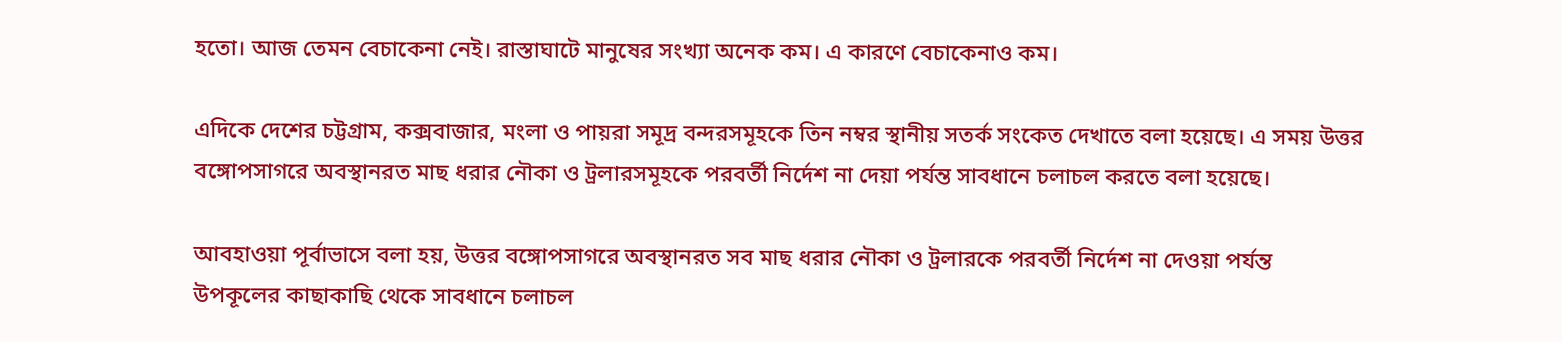হতো। আজ তেমন বেচাকেনা নেই। রাস্তাঘাটে মানুষের সংখ্যা অনেক কম। এ কারণে বেচাকেনাও কম।

এদিকে দেশের চট্টগ্রাম, কক্সবাজার, মংলা ও পায়রা সমূদ্র বন্দরসমূহকে তিন নম্বর স্থানীয় সতর্ক সংকেত দেখাতে বলা হয়েছে। এ সময় উত্তর বঙ্গোপসাগরে অবস্থানরত মাছ ধরার নৌকা ও ট্রলারসমূহকে পরবর্তী নির্দেশ না দেয়া পর্যন্ত সাবধানে চলাচল করতে বলা হয়েছে।

আবহাওয়া পূর্বাভাসে বলা হয়, উত্তর বঙ্গোপসাগরে অবস্থানরত সব মাছ ধরার নৌকা ও ট্রলারকে পরবর্তী নির্দেশ না দেওয়া পর্যন্ত উপকূলের কাছাকাছি থেকে সাবধানে চলাচল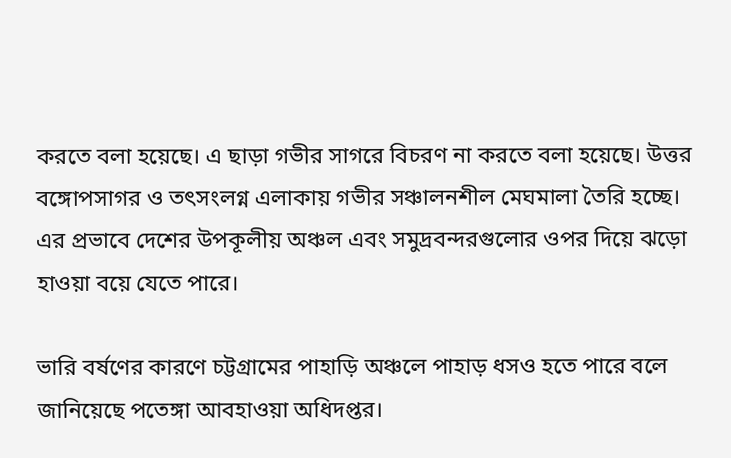করতে বলা হয়েছে। এ ছাড়া গভীর সাগরে বিচরণ না করতে বলা হয়েছে। উত্তর বঙ্গোপসাগর ও তৎসংলগ্ন এলাকায় গভীর সঞ্চালনশীল মেঘমালা তৈরি হচ্ছে। এর প্রভাবে দেশের উপকূলীয় অঞ্চল এবং সমুদ্রবন্দরগুলোর ওপর দিয়ে ঝড়ো হাওয়া বয়ে যেতে পারে।

ভারি বর্ষণের কারণে চট্টগ্রামের পাহাড়ি অঞ্চলে পাহাড় ধসও হতে পারে বলে জানিয়েছে পতেঙ্গা আবহাওয়া অধিদপ্তর।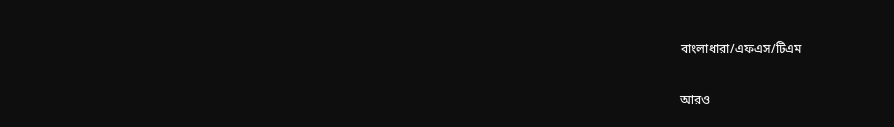বাংলাধারা/এফএস/টিএম

আরও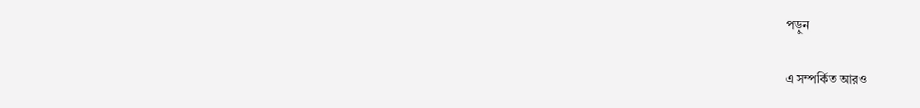পড়ুন

এ সম্পর্কিত আরও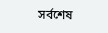সর্বশেষ